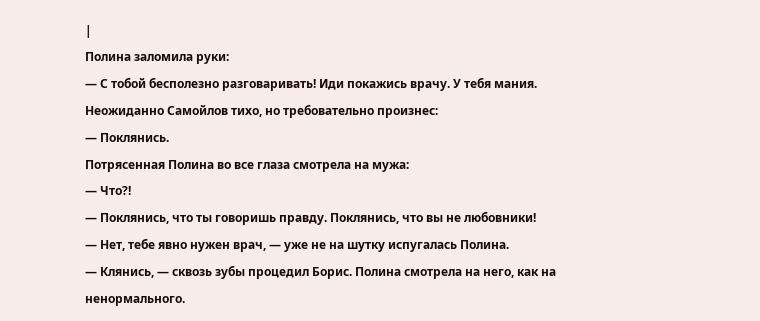|
Полина заломила руки:
— С тобой бесполезно разговаривать! Иди покажись врачу. У тебя мания.
Неожиданно Самойлов тихо, но требовательно произнес:
— Поклянись.
Потрясенная Полина во все глаза смотрела на мужа:
— Что?!
— Поклянись, что ты говоришь правду. Поклянись, что вы не любовники!
— Нет, тебе явно нужен врач, — уже не на шутку испугалась Полина.
— Клянись, — сквозь зубы процедил Борис. Полина смотрела на него, как на ненормального.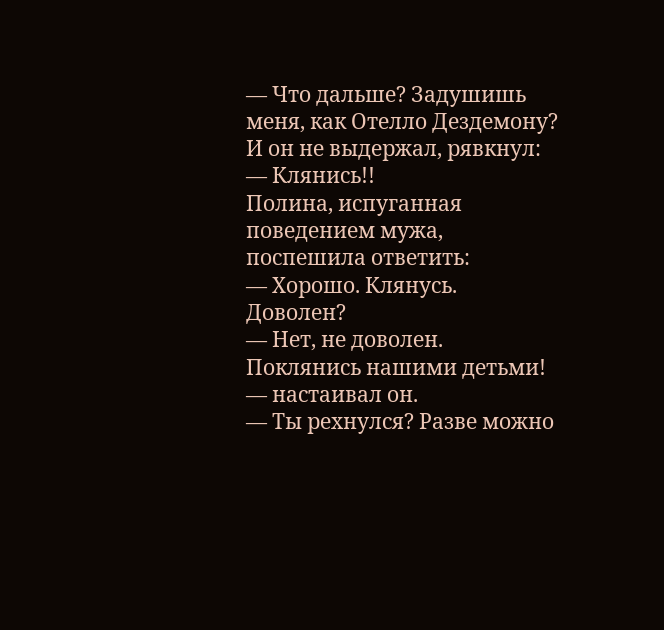— Что дальше? Задушишь меня, как Отелло Дездемону?
И он не выдержал, рявкнул:
— Клянись!!
Полина, испуганная поведением мужа, поспешила ответить:
— Хорошо. Клянусь. Доволен?
— Нет, не доволен. Поклянись нашими детьми! — настаивал он.
— Ты рехнулся? Разве можно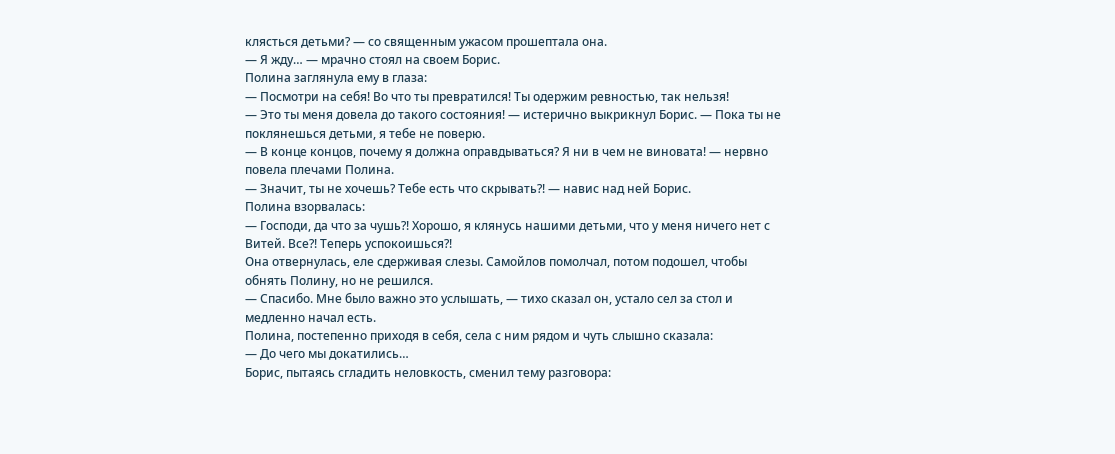клясться детьми? — со священным ужасом прошептала она.
— Я жду… — мрачно стоял на своем Борис.
Полина заглянула ему в глаза:
— Посмотри на себя! Во что ты превратился! Ты одержим ревностью, так нельзя!
— Это ты меня довела до такого состояния! — истерично выкрикнул Борис. — Пока ты не поклянешься детьми, я тебе не поверю.
— В конце концов, почему я должна оправдываться? Я ни в чем не виновата! — нервно повела плечами Полина.
— Значит, ты не хочешь? Тебе есть что скрывать?! — навис над ней Борис.
Полина взорвалась:
— Господи, да что за чушь?! Хорошо, я клянусь нашими детьми, что у меня ничего нет с Витей. Все?! Теперь успокоишься?!
Она отвернулась, еле сдерживая слезы. Самойлов помолчал, потом подошел, чтобы обнять Полину, но не решился.
— Спасибо. Мне было важно это услышать, — тихо сказал он, устало сел за стол и медленно начал есть.
Полина, постепенно приходя в себя, села с ним рядом и чуть слышно сказала:
— До чего мы докатились…
Борис, пытаясь сгладить неловкость, сменил тему разговора: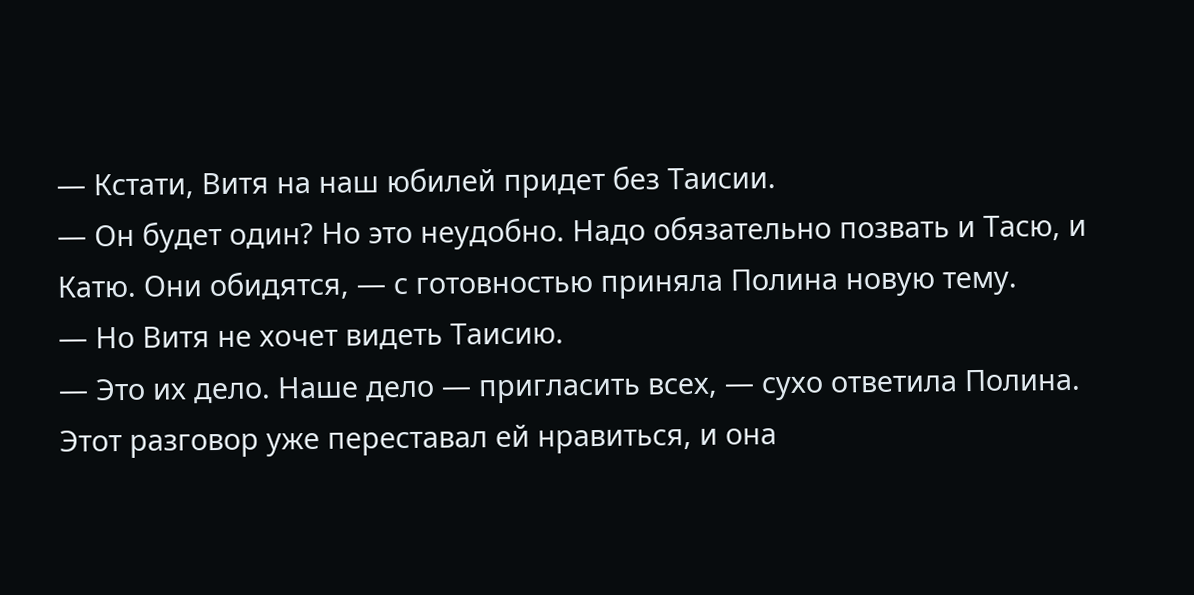— Кстати, Витя на наш юбилей придет без Таисии.
— Он будет один? Но это неудобно. Надо обязательно позвать и Тасю, и Катю. Они обидятся, — с готовностью приняла Полина новую тему.
— Но Витя не хочет видеть Таисию.
— Это их дело. Наше дело — пригласить всех, — сухо ответила Полина.
Этот разговор уже переставал ей нравиться, и она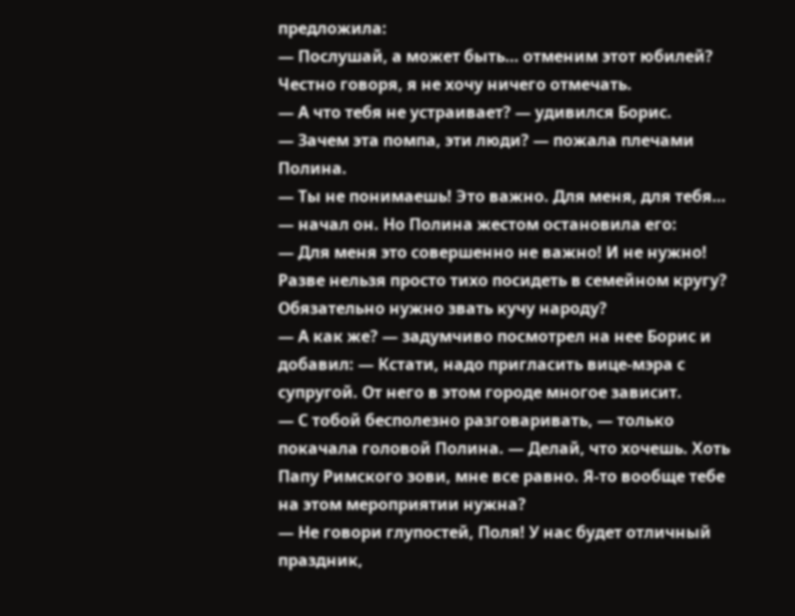предложила:
— Послушай, а может быть… отменим этот юбилей? Честно говоря, я не хочу ничего отмечать.
— А что тебя не устраивает? — удивился Борис.
— Зачем эта помпа, эти люди? — пожала плечами Полина.
— Ты не понимаешь! Это важно. Для меня, для тебя… — начал он. Но Полина жестом остановила его:
— Для меня это совершенно не важно! И не нужно! Разве нельзя просто тихо посидеть в семейном кругу? Обязательно нужно звать кучу народу?
— А как же? — задумчиво посмотрел на нее Борис и добавил: — Кстати, надо пригласить вице-мэра с супругой. От него в этом городе многое зависит.
— С тобой бесполезно разговаривать, — только покачала головой Полина. — Делай, что хочешь. Хоть Папу Римского зови, мне все равно. Я-то вообще тебе на этом мероприятии нужна?
— Не говори глупостей, Поля! У нас будет отличный праздник,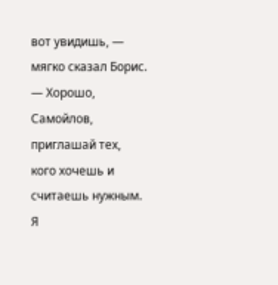вот увидишь, — мягко сказал Борис.
— Хорошо, Самойлов, приглашай тех, кого хочешь и считаешь нужным. Я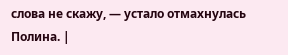слова не скажу, — устало отмахнулась Полина. |